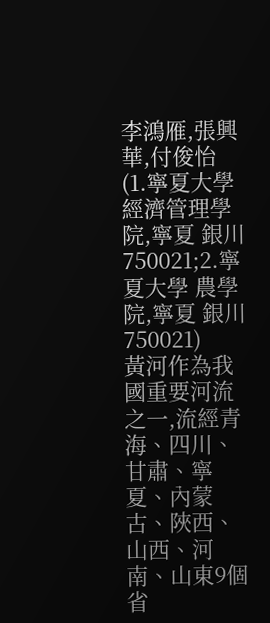李鴻雁,張興華,付俊怡
(1.寧夏大學 經濟管理學院,寧夏 銀川 750021;2.寧夏大學 農學院,寧夏 銀川 750021)
黃河作為我國重要河流之一,流經青海、四川、甘肅、寧夏、內蒙古、陜西、山西、河南、山東9個省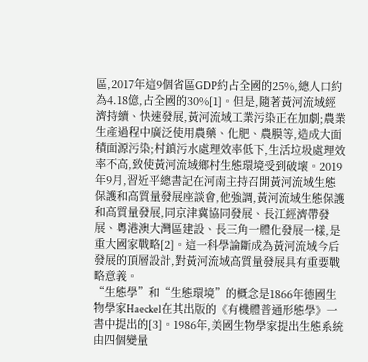區,2017年這9個省區GDP約占全國的25%,總人口約為4.18億,占全國的30%[1]。但是,隨著黃河流域經濟持續、快速發展,黃河流域工業污染正在加劇;農業生產過程中廣泛使用農藥、化肥、農膜等,造成大面積面源污染;村鎮污水處理效率低下,生活垃圾處理效率不高,致使黃河流域鄉村生態環境受到破壞。2019年9月,習近平總書記在河南主持召開黃河流域生態保護和高質量發展座談會,他強調,黃河流域生態保護和高質量發展,同京津冀協同發展、長江經濟帶發展、粵港澳大灣區建設、長三角一體化發展一樣,是重大國家戰略[2]。這一科學論斷成為黃河流域今后發展的頂層設計,對黃河流域高質量發展具有重要戰略意義。
“生態學”和“生態環境”的概念是1866年德國生物學家Haeckel在其出版的《有機體普通形態學》一書中提出的[3]。1986年,美國生物學家提出生態系統由四個變量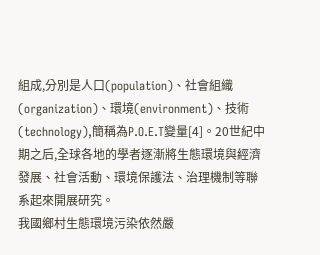組成,分別是人口(population)、社會組織(organization)、環境(environment)、技術(technology),簡稱為P.O.E.T變量[4]。20世紀中期之后,全球各地的學者逐漸將生態環境與經濟發展、社會活動、環境保護法、治理機制等聯系起來開展研究。
我國鄉村生態環境污染依然嚴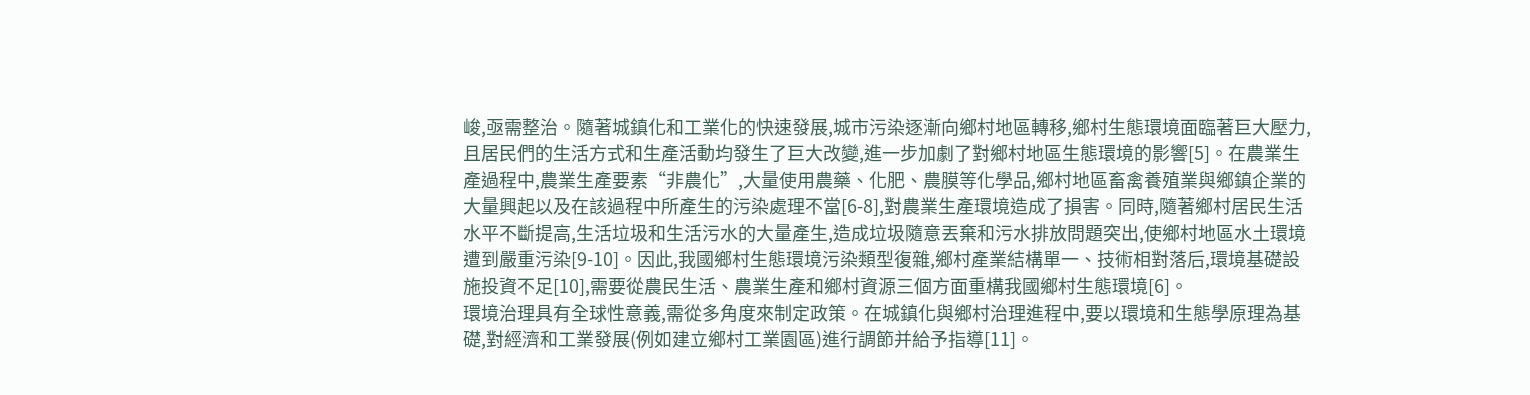峻,亟需整治。隨著城鎮化和工業化的快速發展,城市污染逐漸向鄉村地區轉移,鄉村生態環境面臨著巨大壓力,且居民們的生活方式和生產活動均發生了巨大改變,進一步加劇了對鄉村地區生態環境的影響[5]。在農業生產過程中,農業生產要素“非農化”,大量使用農藥、化肥、農膜等化學品,鄉村地區畜禽養殖業與鄉鎮企業的大量興起以及在該過程中所產生的污染處理不當[6-8],對農業生產環境造成了損害。同時,隨著鄉村居民生活水平不斷提高,生活垃圾和生活污水的大量產生,造成垃圾隨意丟棄和污水排放問題突出,使鄉村地區水土環境遭到嚴重污染[9-10]。因此,我國鄉村生態環境污染類型復雜,鄉村產業結構單一、技術相對落后,環境基礎設施投資不足[10],需要從農民生活、農業生產和鄉村資源三個方面重構我國鄉村生態環境[6]。
環境治理具有全球性意義,需從多角度來制定政策。在城鎮化與鄉村治理進程中,要以環境和生態學原理為基礎,對經濟和工業發展(例如建立鄉村工業園區)進行調節并給予指導[11]。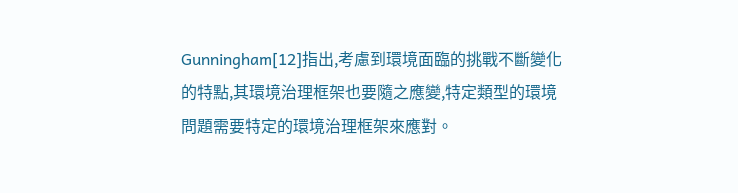Gunningham[12]指出,考慮到環境面臨的挑戰不斷變化的特點,其環境治理框架也要隨之應變,特定類型的環境問題需要特定的環境治理框架來應對。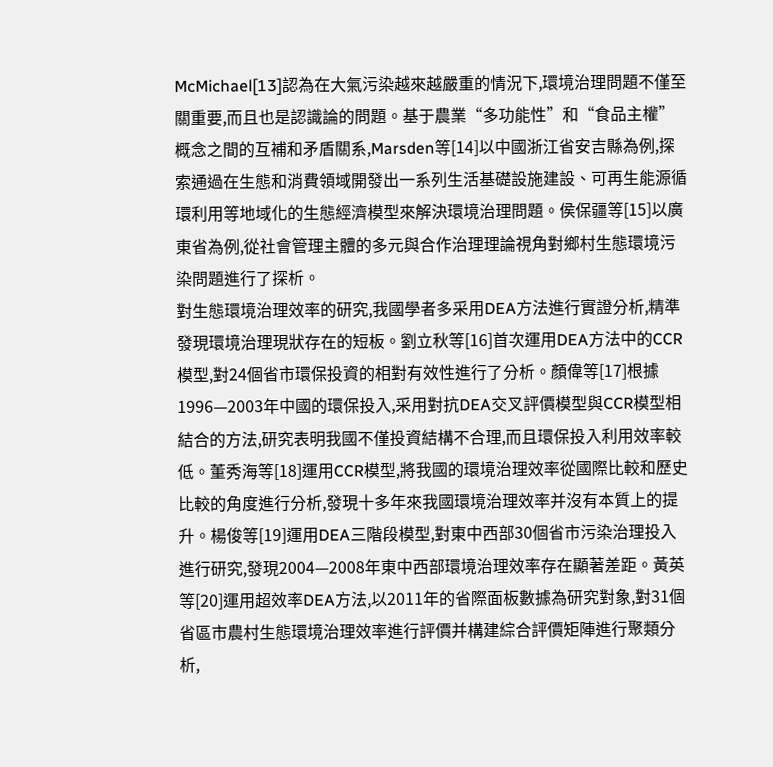McMichael[13]認為在大氣污染越來越嚴重的情況下,環境治理問題不僅至關重要,而且也是認識論的問題。基于農業“多功能性”和“食品主權”概念之間的互補和矛盾關系,Marsden等[14]以中國浙江省安吉縣為例,探索通過在生態和消費領域開發出一系列生活基礎設施建設、可再生能源循環利用等地域化的生態經濟模型來解決環境治理問題。侯保疆等[15]以廣東省為例,從社會管理主體的多元與合作治理理論視角對鄉村生態環境污染問題進行了探析。
對生態環境治理效率的研究,我國學者多采用DEA方法進行實證分析,精準發現環境治理現狀存在的短板。劉立秋等[16]首次運用DEA方法中的CCR模型,對24個省市環保投資的相對有效性進行了分析。顏偉等[17]根據1996—2003年中國的環保投入,采用對抗DEA交叉評價模型與CCR模型相結合的方法,研究表明我國不僅投資結構不合理,而且環保投入利用效率較低。董秀海等[18]運用CCR模型,將我國的環境治理效率從國際比較和歷史比較的角度進行分析,發現十多年來我國環境治理效率并沒有本質上的提升。楊俊等[19]運用DEA三階段模型,對東中西部30個省市污染治理投入進行研究,發現2004—2008年東中西部環境治理效率存在顯著差距。黃英等[20]運用超效率DEA方法,以2011年的省際面板數據為研究對象,對31個省區市農村生態環境治理效率進行評價并構建綜合評價矩陣進行聚類分析,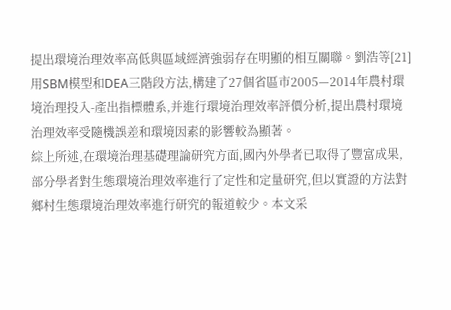提出環境治理效率高低與區域經濟強弱存在明顯的相互關聯。劉浩等[21]用SBM模型和DEA三階段方法,構建了27個省區市2005—2014年農村環境治理投入-產出指標體系,并進行環境治理效率評價分析,提出農村環境治理效率受隨機誤差和環境因素的影響較為顯著。
綜上所述,在環境治理基礎理論研究方面,國內外學者已取得了豐富成果,部分學者對生態環境治理效率進行了定性和定量研究,但以實證的方法對鄉村生態環境治理效率進行研究的報道較少。本文采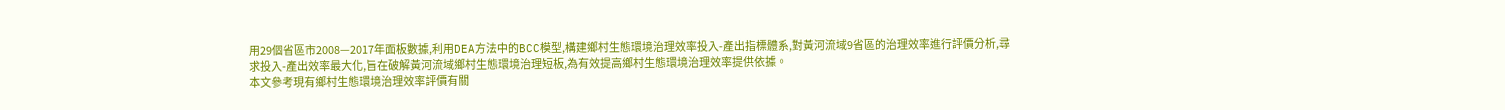用29個省區市2008—2017年面板數據,利用DEA方法中的BCC模型,構建鄉村生態環境治理效率投入-產出指標體系,對黃河流域9省區的治理效率進行評價分析,尋求投入-產出效率最大化,旨在破解黃河流域鄉村生態環境治理短板,為有效提高鄉村生態環境治理效率提供依據。
本文參考現有鄉村生態環境治理效率評價有關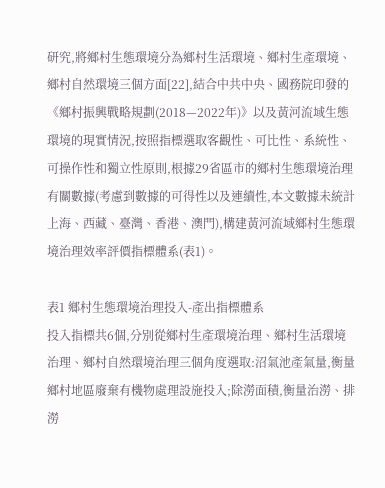研究,將鄉村生態環境分為鄉村生活環境、鄉村生產環境、鄉村自然環境三個方面[22],結合中共中央、國務院印發的《鄉村振興戰略規劃(2018—2022年)》以及黃河流域生態環境的現實情況,按照指標選取客觀性、可比性、系統性、可操作性和獨立性原則,根據29省區市的鄉村生態環境治理有關數據(考慮到數據的可得性以及連續性,本文數據未統計上海、西藏、臺灣、香港、澳門),構建黃河流域鄉村生態環境治理效率評價指標體系(表1)。

表1 鄉村生態環境治理投入-產出指標體系
投入指標共6個,分別從鄉村生產環境治理、鄉村生活環境治理、鄉村自然環境治理三個角度選取:沼氣池產氣量,衡量鄉村地區廢棄有機物處理設施投入;除澇面積,衡量治澇、排澇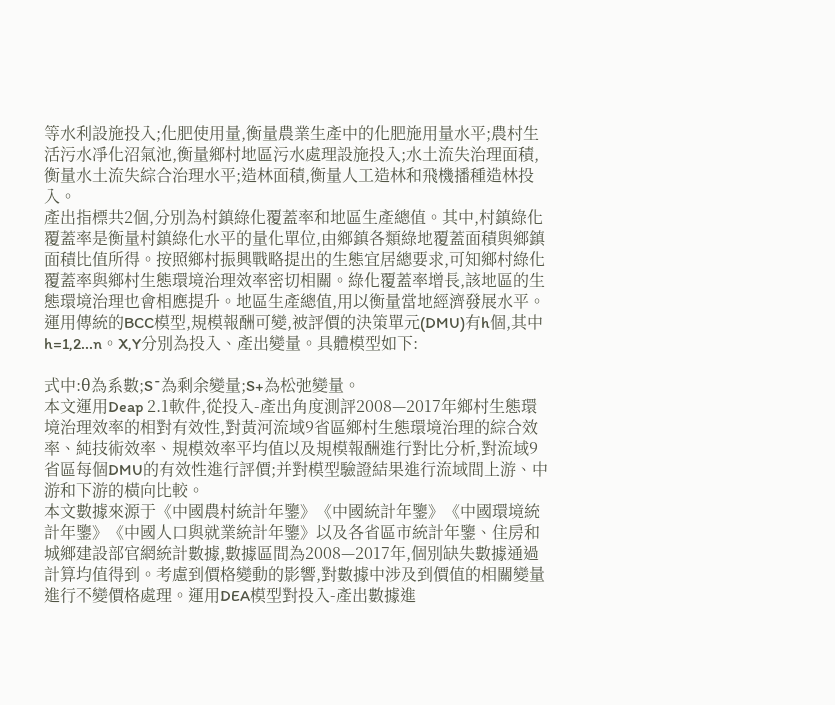等水利設施投入;化肥使用量,衡量農業生產中的化肥施用量水平;農村生活污水凈化沼氣池,衡量鄉村地區污水處理設施投入;水土流失治理面積,衡量水土流失綜合治理水平;造林面積,衡量人工造林和飛機播種造林投入。
產出指標共2個,分別為村鎮綠化覆蓋率和地區生產總值。其中,村鎮綠化覆蓋率是衡量村鎮綠化水平的量化單位,由鄉鎮各類綠地覆蓋面積與鄉鎮面積比值所得。按照鄉村振興戰略提出的生態宜居總要求,可知鄉村綠化覆蓋率與鄉村生態環境治理效率密切相關。綠化覆蓋率增長,該地區的生態環境治理也會相應提升。地區生產總值,用以衡量當地經濟發展水平。
運用傳統的BCC模型,規模報酬可變,被評價的決策單元(DMU)有h個,其中h=1,2...n。X,Y分別為投入、產出變量。具體模型如下:

式中:θ為系數;Sˉ為剩余變量;S+為松弛變量。
本文運用Deap 2.1軟件,從投入-產出角度測評2008—2017年鄉村生態環境治理效率的相對有效性,對黃河流域9省區鄉村生態環境治理的綜合效率、純技術效率、規模效率平均值以及規模報酬進行對比分析,對流域9省區每個DMU的有效性進行評價;并對模型驗證結果進行流域間上游、中游和下游的橫向比較。
本文數據來源于《中國農村統計年鑒》《中國統計年鑒》《中國環境統計年鑒》《中國人口與就業統計年鑒》以及各省區市統計年鑒、住房和城鄉建設部官網統計數據,數據區間為2008—2017年,個別缺失數據通過計算均值得到。考慮到價格變動的影響,對數據中涉及到價值的相關變量進行不變價格處理。運用DEA模型對投入-產出數據進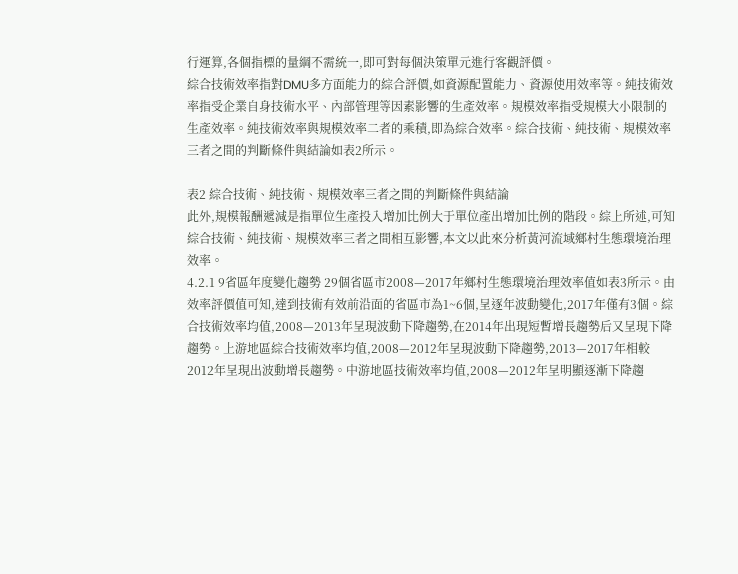行運算,各個指標的量綱不需統一,即可對每個決策單元進行客觀評價。
綜合技術效率指對DMU多方面能力的綜合評價,如資源配置能力、資源使用效率等。純技術效率指受企業自身技術水平、內部管理等因素影響的生產效率。規模效率指受規模大小限制的生產效率。純技術效率與規模效率二者的乘積,即為綜合效率。綜合技術、純技術、規模效率三者之間的判斷條件與結論如表2所示。

表2 綜合技術、純技術、規模效率三者之間的判斷條件與結論
此外,規模報酬遞減是指單位生產投入增加比例大于單位產出增加比例的階段。綜上所述,可知綜合技術、純技術、規模效率三者之間相互影響,本文以此來分析黃河流域鄉村生態環境治理效率。
4.2.1 9省區年度變化趨勢 29個省區市2008—2017年鄉村生態環境治理效率值如表3所示。由效率評價值可知,達到技術有效前沿面的省區市為1~6個,呈逐年波動變化,2017年僅有3個。綜合技術效率均值,2008—2013年呈現波動下降趨勢,在2014年出現短暫增長趨勢后又呈現下降趨勢。上游地區綜合技術效率均值,2008—2012年呈現波動下降趨勢,2013—2017年相較2012年呈現出波動增長趨勢。中游地區技術效率均值,2008—2012年呈明顯逐漸下降趨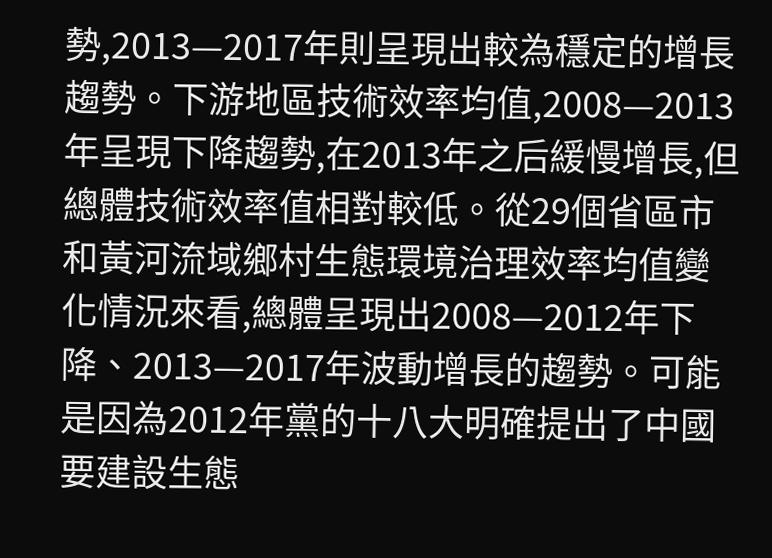勢,2013—2017年則呈現出較為穩定的增長趨勢。下游地區技術效率均值,2008—2013年呈現下降趨勢,在2013年之后緩慢增長,但總體技術效率值相對較低。從29個省區市和黃河流域鄉村生態環境治理效率均值變化情況來看,總體呈現出2008—2012年下降、2013—2017年波動增長的趨勢。可能是因為2012年黨的十八大明確提出了中國要建設生態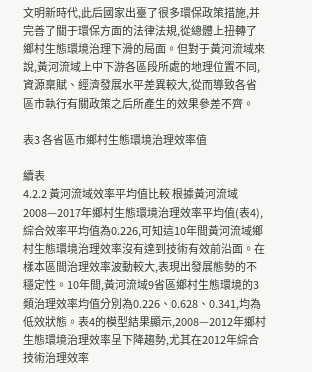文明新時代,此后國家出臺了很多環保政策措施,并完善了關于環保方面的法律法規,從總體上扭轉了鄉村生態環境治理下滑的局面。但對于黃河流域來說,黃河流域上中下游各區段所處的地理位置不同,資源稟賦、經濟發展水平差異較大,從而導致各省區市執行有關政策之后所產生的效果參差不齊。

表3 各省區市鄉村生態環境治理效率值

續表
4.2.2 黃河流域效率平均值比較 根據黃河流域2008—2017年鄉村生態環境治理效率平均值(表4),綜合效率平均值為0.226,可知這10年間黃河流域鄉村生態環境治理效率沒有達到技術有效前沿面。在樣本區間治理效率波動較大,表現出發展態勢的不穩定性。10年間,黃河流域9省區鄉村生態環境的3類治理效率均值分別為0.226、0.628、0.341,均為低效狀態。表4的模型結果顯示,2008—2012年鄉村生態環境治理效率呈下降趨勢,尤其在2012年綜合技術治理效率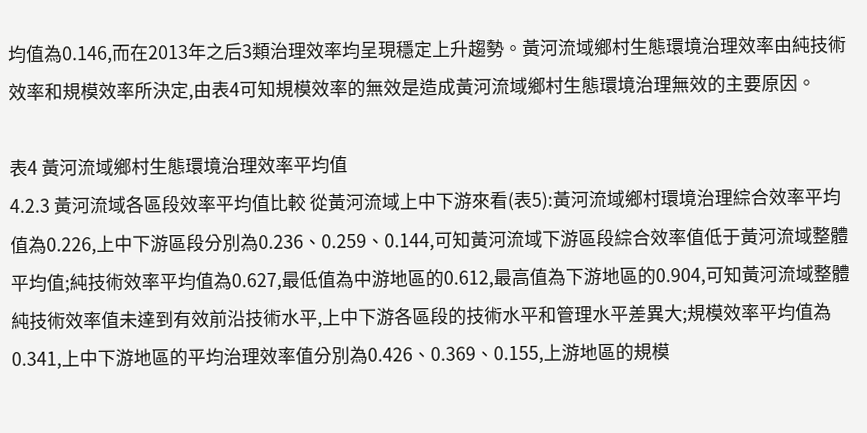均值為0.146,而在2013年之后3類治理效率均呈現穩定上升趨勢。黃河流域鄉村生態環境治理效率由純技術效率和規模效率所決定,由表4可知規模效率的無效是造成黃河流域鄉村生態環境治理無效的主要原因。

表4 黃河流域鄉村生態環境治理效率平均值
4.2.3 黃河流域各區段效率平均值比較 從黃河流域上中下游來看(表5):黃河流域鄉村環境治理綜合效率平均值為0.226,上中下游區段分別為0.236、0.259、0.144,可知黃河流域下游區段綜合效率值低于黃河流域整體平均值;純技術效率平均值為0.627,最低值為中游地區的0.612,最高值為下游地區的0.904,可知黃河流域整體純技術效率值未達到有效前沿技術水平,上中下游各區段的技術水平和管理水平差異大;規模效率平均值為0.341,上中下游地區的平均治理效率值分別為0.426、0.369、0.155,上游地區的規模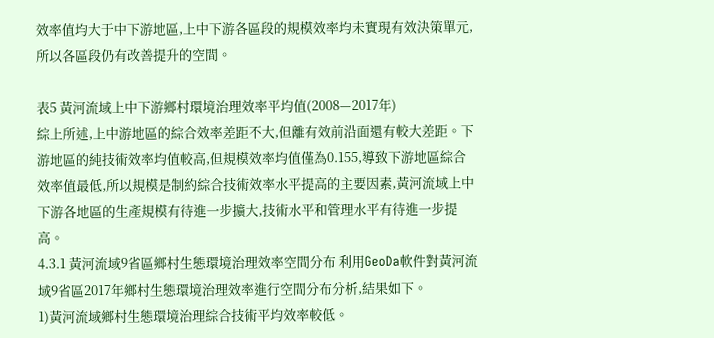效率值均大于中下游地區,上中下游各區段的規模效率均未實現有效決策單元,所以各區段仍有改善提升的空間。

表5 黃河流域上中下游鄉村環境治理效率平均值(2008—2017年)
綜上所述,上中游地區的綜合效率差距不大,但離有效前沿面還有較大差距。下游地區的純技術效率均值較高,但規模效率均值僅為0.155,導致下游地區綜合效率值最低,所以規模是制約綜合技術效率水平提高的主要因素,黃河流域上中下游各地區的生產規模有待進一步擴大,技術水平和管理水平有待進一步提高。
4.3.1 黃河流域9省區鄉村生態環境治理效率空間分布 利用GeoDa軟件對黃河流域9省區2017年鄉村生態環境治理效率進行空間分布分析,結果如下。
1)黃河流域鄉村生態環境治理綜合技術平均效率較低。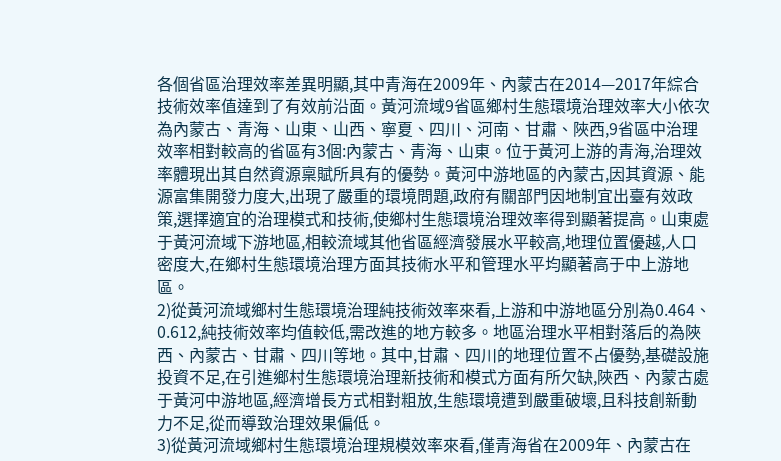各個省區治理效率差異明顯,其中青海在2009年、內蒙古在2014—2017年綜合技術效率值達到了有效前沿面。黃河流域9省區鄉村生態環境治理效率大小依次為內蒙古、青海、山東、山西、寧夏、四川、河南、甘肅、陜西,9省區中治理效率相對較高的省區有3個:內蒙古、青海、山東。位于黃河上游的青海,治理效率體現出其自然資源稟賦所具有的優勢。黃河中游地區的內蒙古,因其資源、能源富集開發力度大,出現了嚴重的環境問題,政府有關部門因地制宜出臺有效政策,選擇適宜的治理模式和技術,使鄉村生態環境治理效率得到顯著提高。山東處于黃河流域下游地區,相較流域其他省區經濟發展水平較高,地理位置優越,人口密度大,在鄉村生態環境治理方面其技術水平和管理水平均顯著高于中上游地區。
2)從黃河流域鄉村生態環境治理純技術效率來看,上游和中游地區分別為0.464、0.612,純技術效率均值較低,需改進的地方較多。地區治理水平相對落后的為陜西、內蒙古、甘肅、四川等地。其中,甘肅、四川的地理位置不占優勢,基礎設施投資不足,在引進鄉村生態環境治理新技術和模式方面有所欠缺,陜西、內蒙古處于黃河中游地區,經濟增長方式相對粗放,生態環境遭到嚴重破壞,且科技創新動力不足,從而導致治理效果偏低。
3)從黃河流域鄉村生態環境治理規模效率來看,僅青海省在2009年、內蒙古在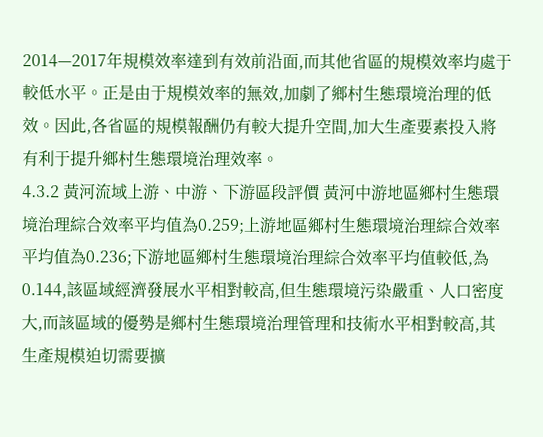2014—2017年規模效率達到有效前沿面,而其他省區的規模效率均處于較低水平。正是由于規模效率的無效,加劇了鄉村生態環境治理的低效。因此,各省區的規模報酬仍有較大提升空間,加大生產要素投入將有利于提升鄉村生態環境治理效率。
4.3.2 黃河流域上游、中游、下游區段評價 黃河中游地區鄉村生態環境治理綜合效率平均值為0.259;上游地區鄉村生態環境治理綜合效率平均值為0.236;下游地區鄉村生態環境治理綜合效率平均值較低,為0.144,該區域經濟發展水平相對較高,但生態環境污染嚴重、人口密度大,而該區域的優勢是鄉村生態環境治理管理和技術水平相對較高,其生產規模迫切需要擴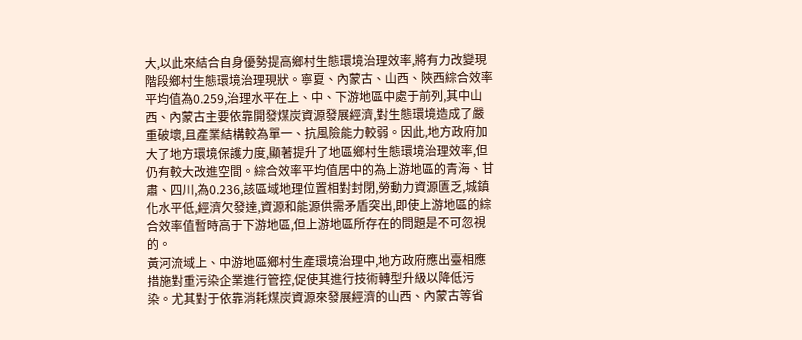大,以此來結合自身優勢提高鄉村生態環境治理效率,將有力改變現階段鄉村生態環境治理現狀。寧夏、內蒙古、山西、陜西綜合效率平均值為0.259,治理水平在上、中、下游地區中處于前列,其中山西、內蒙古主要依靠開發煤炭資源發展經濟,對生態環境造成了嚴重破壞,且產業結構較為單一、抗風險能力較弱。因此,地方政府加大了地方環境保護力度,顯著提升了地區鄉村生態環境治理效率,但仍有較大改進空間。綜合效率平均值居中的為上游地區的青海、甘肅、四川,為0.236,該區域地理位置相對封閉,勞動力資源匱乏,城鎮化水平低,經濟欠發達,資源和能源供需矛盾突出,即使上游地區的綜合效率值暫時高于下游地區,但上游地區所存在的問題是不可忽視的。
黃河流域上、中游地區鄉村生產環境治理中,地方政府應出臺相應措施對重污染企業進行管控,促使其進行技術轉型升級以降低污染。尤其對于依靠消耗煤炭資源來發展經濟的山西、內蒙古等省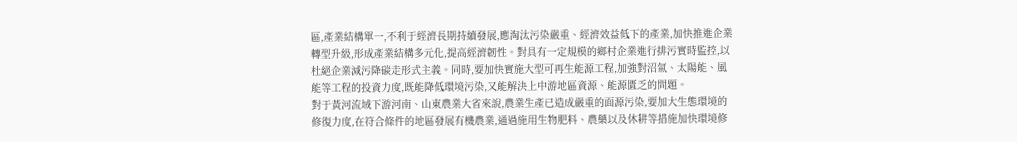區,產業結構單一,不利于經濟長期持續發展,應淘汰污染嚴重、經濟效益低下的產業,加快推進企業轉型升級,形成產業結構多元化,提高經濟韌性。對具有一定規模的鄉村企業進行排污實時監控,以杜絕企業減污降碳走形式主義。同時,要加快實施大型可再生能源工程,加強對沼氣、太陽能、風能等工程的投資力度,既能降低環境污染,又能解決上中游地區資源、能源匱乏的問題。
對于黃河流域下游河南、山東農業大省來說,農業生產已造成嚴重的面源污染,要加大生態環境的修復力度,在符合條件的地區發展有機農業,通過施用生物肥料、農藥以及休耕等措施加快環境修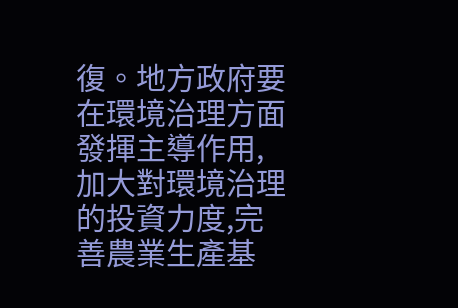復。地方政府要在環境治理方面發揮主導作用,加大對環境治理的投資力度,完善農業生產基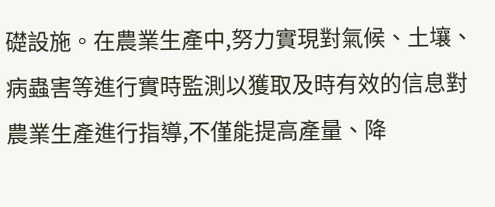礎設施。在農業生產中,努力實現對氣候、土壤、病蟲害等進行實時監測以獲取及時有效的信息對農業生產進行指導,不僅能提高產量、降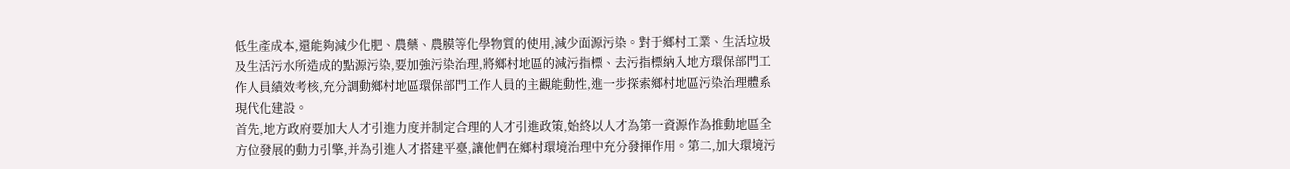低生產成本,還能夠減少化肥、農藥、農膜等化學物質的使用,減少面源污染。對于鄉村工業、生活垃圾及生活污水所造成的點源污染,要加強污染治理,將鄉村地區的減污指標、去污指標納入地方環保部門工作人員績效考核,充分調動鄉村地區環保部門工作人員的主觀能動性,進一步探索鄉村地區污染治理體系現代化建設。
首先,地方政府要加大人才引進力度并制定合理的人才引進政策,始終以人才為第一資源作為推動地區全方位發展的動力引擎,并為引進人才搭建平臺,讓他們在鄉村環境治理中充分發揮作用。第二,加大環境污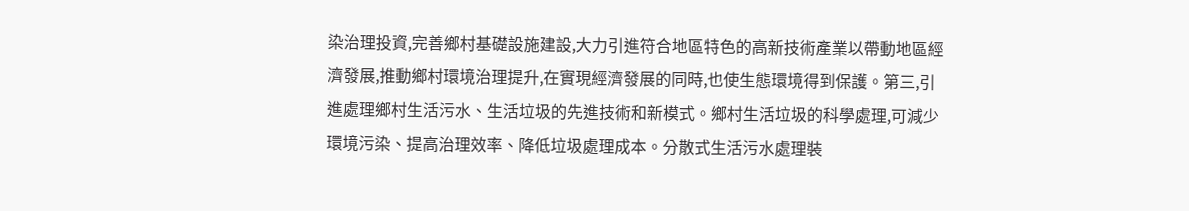染治理投資,完善鄉村基礎設施建設,大力引進符合地區特色的高新技術產業以帶動地區經濟發展,推動鄉村環境治理提升,在實現經濟發展的同時,也使生態環境得到保護。第三,引進處理鄉村生活污水、生活垃圾的先進技術和新模式。鄉村生活垃圾的科學處理,可減少環境污染、提高治理效率、降低垃圾處理成本。分散式生活污水處理裝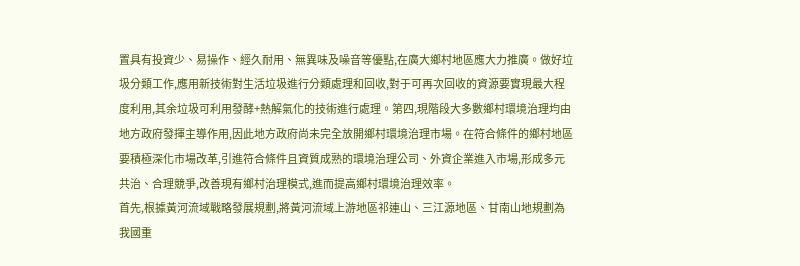置具有投資少、易操作、經久耐用、無異味及噪音等優點,在廣大鄉村地區應大力推廣。做好垃圾分類工作,應用新技術對生活垃圾進行分類處理和回收,對于可再次回收的資源要實現最大程度利用,其余垃圾可利用發酵+熱解氣化的技術進行處理。第四,現階段大多數鄉村環境治理均由地方政府發揮主導作用,因此地方政府尚未完全放開鄉村環境治理市場。在符合條件的鄉村地區要積極深化市場改革,引進符合條件且資質成熟的環境治理公司、外資企業進入市場,形成多元共治、合理競爭,改善現有鄉村治理模式,進而提高鄉村環境治理效率。
首先,根據黃河流域戰略發展規劃,將黃河流域上游地區祁連山、三江源地區、甘南山地規劃為我國重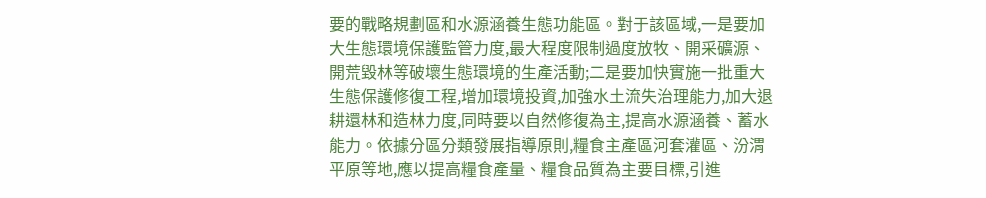要的戰略規劃區和水源涵養生態功能區。對于該區域,一是要加大生態環境保護監管力度,最大程度限制過度放牧、開采礦源、開荒毀林等破壞生態環境的生產活動;二是要加快實施一批重大生態保護修復工程,增加環境投資,加強水土流失治理能力,加大退耕還林和造林力度,同時要以自然修復為主,提高水源涵養、蓄水能力。依據分區分類發展指導原則,糧食主產區河套灌區、汾渭平原等地,應以提高糧食產量、糧食品質為主要目標,引進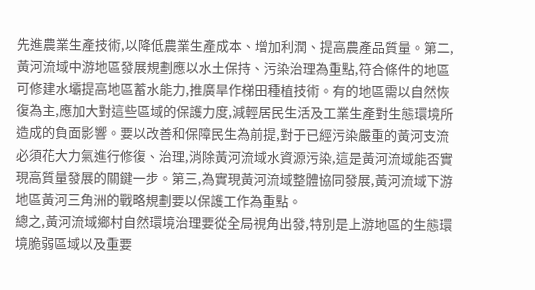先進農業生產技術,以降低農業生產成本、增加利潤、提高農產品質量。第二,黃河流域中游地區發展規劃應以水土保持、污染治理為重點,符合條件的地區可修建水壩提高地區蓄水能力,推廣旱作梯田種植技術。有的地區需以自然恢復為主,應加大對這些區域的保護力度,減輕居民生活及工業生產對生態環境所造成的負面影響。要以改善和保障民生為前提,對于已經污染嚴重的黃河支流必須花大力氣進行修復、治理,消除黃河流域水資源污染,這是黃河流域能否實現高質量發展的關鍵一步。第三,為實現黃河流域整體協同發展,黃河流域下游地區黃河三角洲的戰略規劃要以保護工作為重點。
總之,黃河流域鄉村自然環境治理要從全局視角出發,特別是上游地區的生態環境脆弱區域以及重要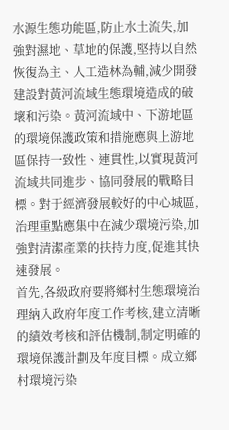水源生態功能區,防止水土流失,加強對濕地、草地的保護,堅持以自然恢復為主、人工造林為輔,減少開發建設對黃河流域生態環境造成的破壞和污染。黃河流域中、下游地區的環境保護政策和措施應與上游地區保持一致性、連貫性,以實現黃河流域共同進步、協同發展的戰略目標。對于經濟發展較好的中心城區,治理重點應集中在減少環境污染,加強對清潔產業的扶持力度,促進其快速發展。
首先,各級政府要將鄉村生態環境治理納入政府年度工作考核,建立清晰的績效考核和評估機制,制定明確的環境保護計劃及年度目標。成立鄉村環境污染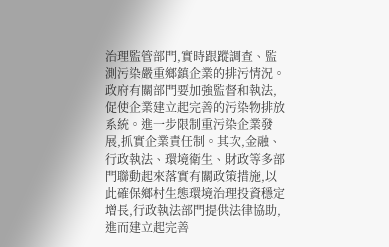治理監管部門,實時跟蹤調查、監測污染嚴重鄉鎮企業的排污情況。政府有關部門要加強監督和執法,促使企業建立起完善的污染物排放系統。進一步限制重污染企業發展,抓實企業責任制。其次,金融、行政執法、環境衛生、財政等多部門聯動起來落實有關政策措施,以此確保鄉村生態環境治理投資穩定增長,行政執法部門提供法律協助,進而建立起完善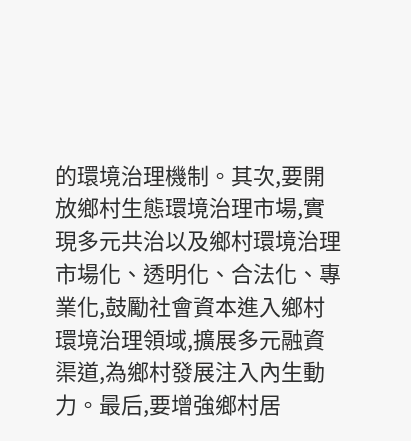的環境治理機制。其次,要開放鄉村生態環境治理市場,實現多元共治以及鄉村環境治理市場化、透明化、合法化、專業化,鼓勵社會資本進入鄉村環境治理領域,擴展多元融資渠道,為鄉村發展注入內生動力。最后,要增強鄉村居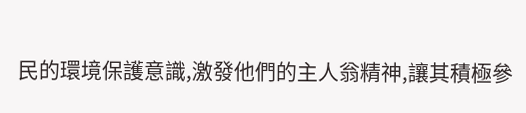民的環境保護意識,激發他們的主人翁精神,讓其積極參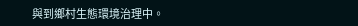與到鄉村生態環境治理中。